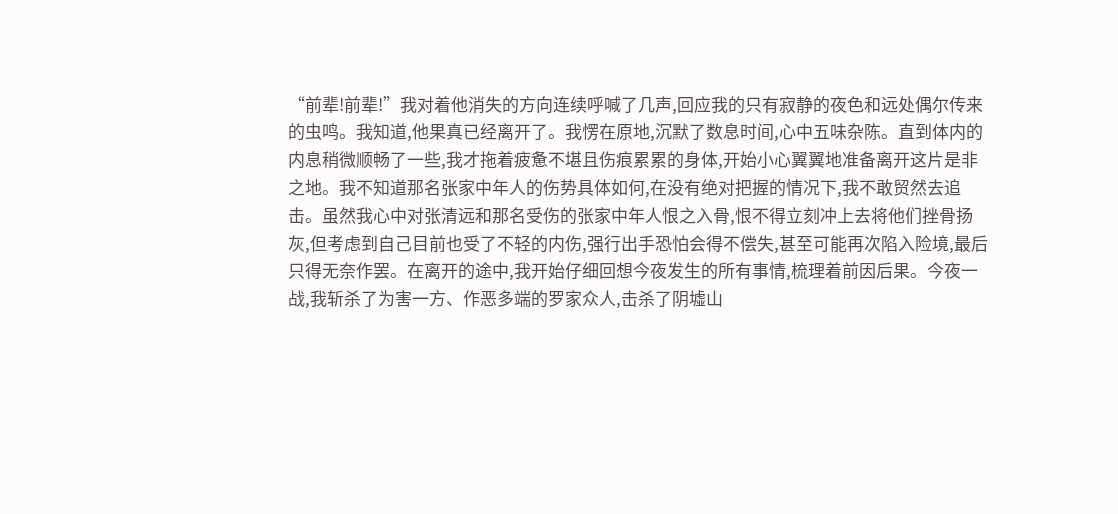“前辈!前辈!”我对着他消失的方向连续呼喊了几声,回应我的只有寂静的夜色和远处偶尔传来的虫鸣。我知道,他果真已经离开了。我愣在原地,沉默了数息时间,心中五味杂陈。直到体内的内息稍微顺畅了一些,我才拖着疲惫不堪且伤痕累累的身体,开始小心翼翼地准备离开这片是非之地。我不知道那名张家中年人的伤势具体如何,在没有绝对把握的情况下,我不敢贸然去追击。虽然我心中对张清远和那名受伤的张家中年人恨之入骨,恨不得立刻冲上去将他们挫骨扬灰,但考虑到自己目前也受了不轻的内伤,强行出手恐怕会得不偿失,甚至可能再次陷入险境,最后只得无奈作罢。在离开的途中,我开始仔细回想今夜发生的所有事情,梳理着前因后果。今夜一战,我斩杀了为害一方、作恶多端的罗家众人,击杀了阴墟山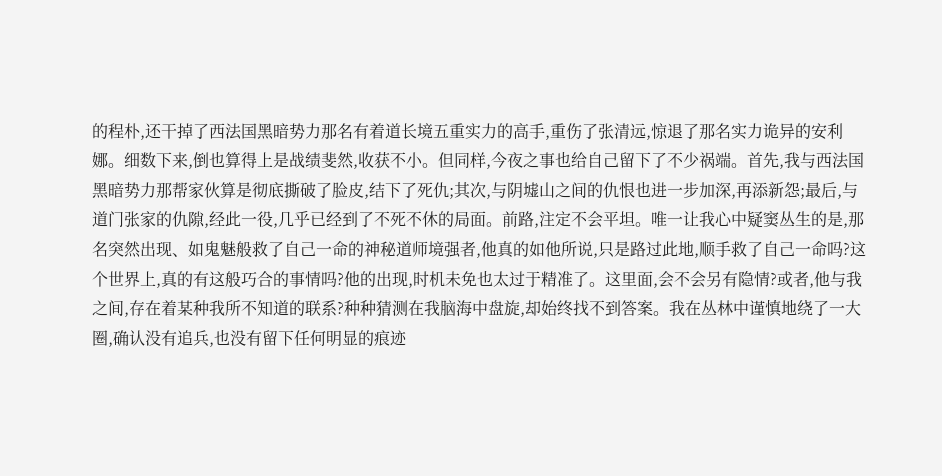的程朴,还干掉了西法国黑暗势力那名有着道长境五重实力的高手,重伤了张清远,惊退了那名实力诡异的安利娜。细数下来,倒也算得上是战绩斐然,收获不小。但同样,今夜之事也给自己留下了不少祸端。首先,我与西法国黑暗势力那帮家伙算是彻底撕破了脸皮,结下了死仇;其次,与阴墟山之间的仇恨也进一步加深,再添新怨;最后,与道门张家的仇隙,经此一役,几乎已经到了不死不休的局面。前路,注定不会平坦。唯一让我心中疑窦丛生的是,那名突然出现、如鬼魅般救了自己一命的神秘道师境强者,他真的如他所说,只是路过此地,顺手救了自己一命吗?这个世界上,真的有这般巧合的事情吗?他的出现,时机未免也太过于精准了。这里面,会不会另有隐情?或者,他与我之间,存在着某种我所不知道的联系?种种猜测在我脑海中盘旋,却始终找不到答案。我在丛林中谨慎地绕了一大圈,确认没有追兵,也没有留下任何明显的痕迹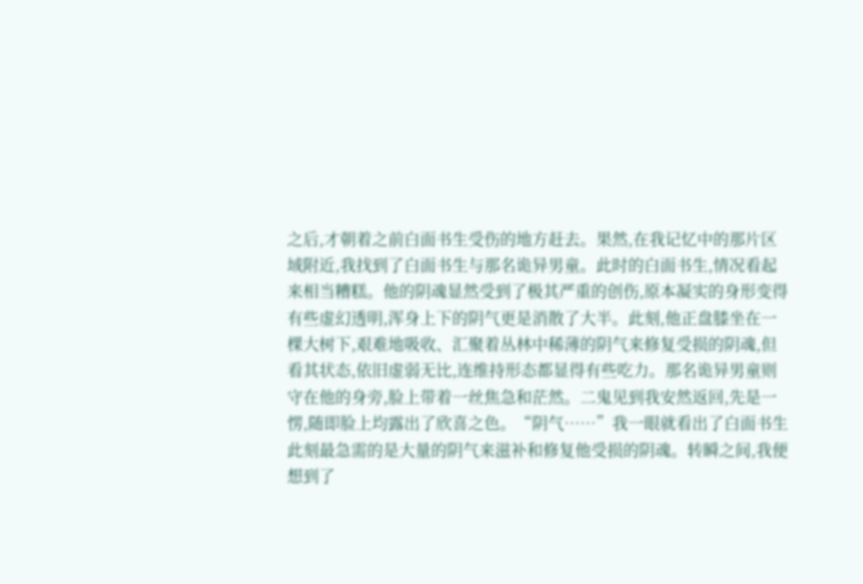之后,才朝着之前白面书生受伤的地方赶去。果然,在我记忆中的那片区域附近,我找到了白面书生与那名诡异男童。此时的白面书生,情况看起来相当糟糕。他的阴魂显然受到了极其严重的创伤,原本凝实的身形变得有些虚幻透明,浑身上下的阴气更是消散了大半。此刻,他正盘膝坐在一棵大树下,艰难地吸收、汇聚着丛林中稀薄的阴气来修复受损的阴魂,但看其状态,依旧虚弱无比,连维持形态都显得有些吃力。那名诡异男童则守在他的身旁,脸上带着一丝焦急和茫然。二鬼见到我安然返回,先是一愣,随即脸上均露出了欣喜之色。“阴气……”我一眼就看出了白面书生此刻最急需的是大量的阴气来滋补和修复他受损的阴魂。转瞬之间,我便想到了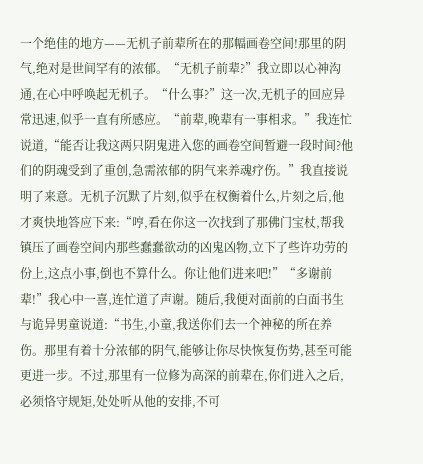一个绝佳的地方——无机子前辈所在的那幅画卷空间!那里的阴气,绝对是世间罕有的浓郁。“无机子前辈?”我立即以心神沟通,在心中呼唤起无机子。“什么事?”这一次,无机子的回应异常迅速,似乎一直有所感应。“前辈,晚辈有一事相求。”我连忙说道,“能否让我这两只阴鬼进入您的画卷空间暂避一段时间?他们的阴魂受到了重创,急需浓郁的阴气来养魂疗伤。”我直接说明了来意。无机子沉默了片刻,似乎在权衡着什么,片刻之后,他才爽快地答应下来:“哼,看在你这一次找到了那佛门宝杖,帮我镇压了画卷空间内那些蠢蠢欲动的凶鬼凶物,立下了些许功劳的份上,这点小事,倒也不算什么。你让他们进来吧!”“多谢前辈!”我心中一喜,连忙道了声谢。随后,我便对面前的白面书生与诡异男童说道:“书生,小童,我送你们去一个神秘的所在养伤。那里有着十分浓郁的阴气,能够让你尽快恢复伤势,甚至可能更进一步。不过,那里有一位修为高深的前辈在,你们进入之后,必须恪守规矩,处处听从他的安排,不可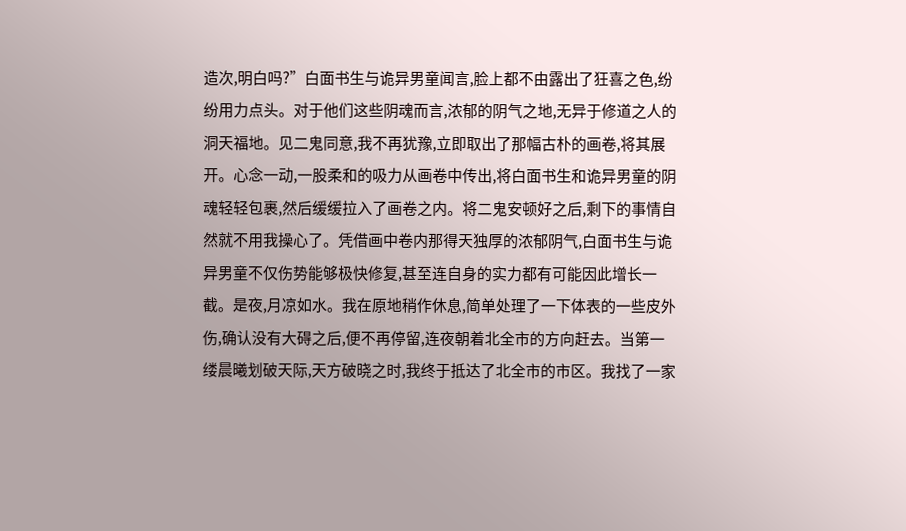造次,明白吗?”白面书生与诡异男童闻言,脸上都不由露出了狂喜之色,纷纷用力点头。对于他们这些阴魂而言,浓郁的阴气之地,无异于修道之人的洞天福地。见二鬼同意,我不再犹豫,立即取出了那幅古朴的画卷,将其展开。心念一动,一股柔和的吸力从画卷中传出,将白面书生和诡异男童的阴魂轻轻包裹,然后缓缓拉入了画卷之内。将二鬼安顿好之后,剩下的事情自然就不用我操心了。凭借画中卷内那得天独厚的浓郁阴气,白面书生与诡异男童不仅伤势能够极快修复,甚至连自身的实力都有可能因此增长一截。是夜,月凉如水。我在原地稍作休息,简单处理了一下体表的一些皮外伤,确认没有大碍之后,便不再停留,连夜朝着北全市的方向赶去。当第一缕晨曦划破天际,天方破晓之时,我终于抵达了北全市的市区。我找了一家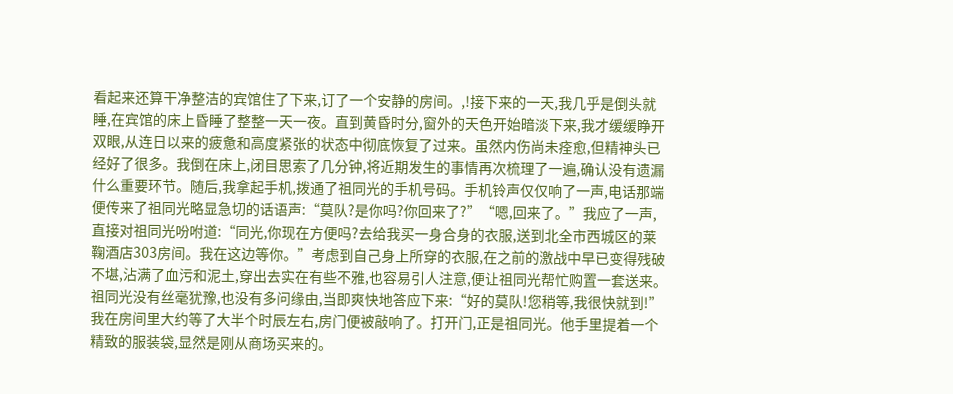看起来还算干净整洁的宾馆住了下来,订了一个安静的房间。,!接下来的一天,我几乎是倒头就睡,在宾馆的床上昏睡了整整一天一夜。直到黄昏时分,窗外的天色开始暗淡下来,我才缓缓睁开双眼,从连日以来的疲惫和高度紧张的状态中彻底恢复了过来。虽然内伤尚未痊愈,但精神头已经好了很多。我倒在床上,闭目思索了几分钟,将近期发生的事情再次梳理了一遍,确认没有遗漏什么重要环节。随后,我拿起手机,拨通了祖同光的手机号码。手机铃声仅仅响了一声,电话那端便传来了祖同光略显急切的话语声:“莫队?是你吗?你回来了?”“嗯,回来了。”我应了一声,直接对祖同光吩咐道:“同光,你现在方便吗?去给我买一身合身的衣服,送到北全市西城区的莱鞠酒店303房间。我在这边等你。”考虑到自己身上所穿的衣服,在之前的激战中早已变得残破不堪,沾满了血污和泥土,穿出去实在有些不雅,也容易引人注意,便让祖同光帮忙购置一套送来。祖同光没有丝毫犹豫,也没有多问缘由,当即爽快地答应下来:“好的莫队!您稍等,我很快就到!”我在房间里大约等了大半个时辰左右,房门便被敲响了。打开门,正是祖同光。他手里提着一个精致的服装袋,显然是刚从商场买来的。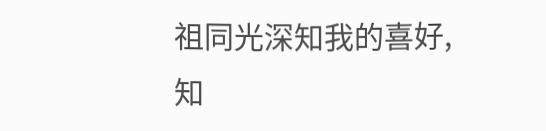祖同光深知我的喜好,知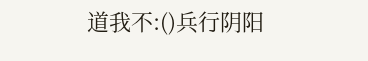道我不:()兵行阴阳